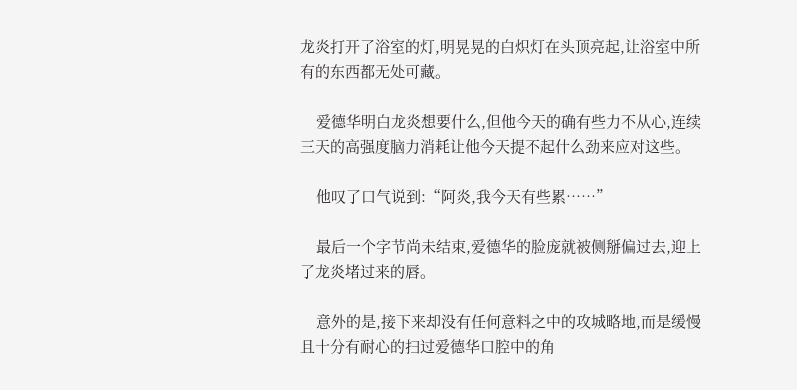龙炎打开了浴室的灯,明晃晃的白炽灯在头顶亮起,让浴室中所有的东西都无处可藏。

    爱德华明白龙炎想要什么,但他今天的确有些力不从心,连续三天的高强度脑力消耗让他今天提不起什么劲来应对这些。

    他叹了口气说到:“阿炎,我今天有些累……”

    最后一个字节尚未结束,爱德华的脸庞就被侧掰偏过去,迎上了龙炎堵过来的唇。

    意外的是,接下来却没有任何意料之中的攻城略地,而是缓慢且十分有耐心的扫过爱德华口腔中的角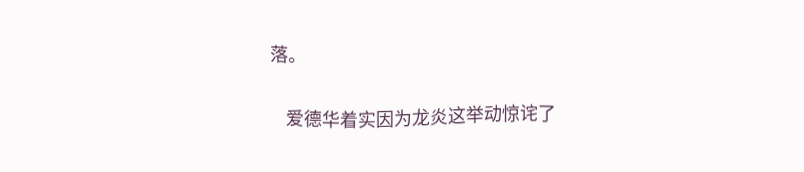落。

    爱德华着实因为龙炎这举动惊诧了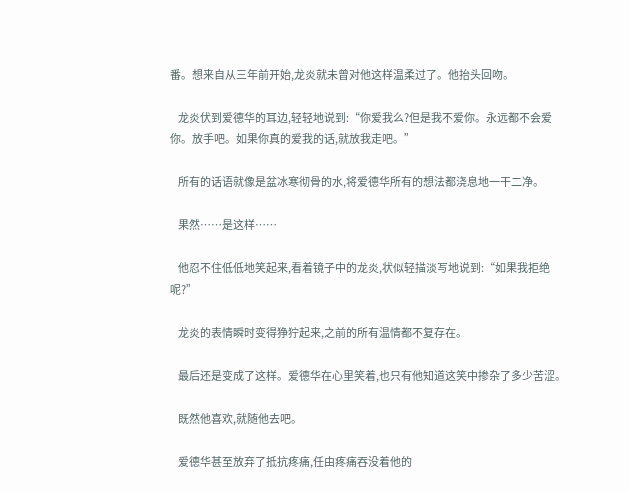番。想来自从三年前开始,龙炎就未曾对他这样温柔过了。他抬头回吻。

    龙炎伏到爱德华的耳边,轻轻地说到:“你爱我么?但是我不爱你。永远都不会爱你。放手吧。如果你真的爱我的话,就放我走吧。”

    所有的话语就像是盆冰寒彻骨的水,将爱德华所有的想法都浇息地一干二净。

    果然……是这样……

    他忍不住低低地笑起来,看着镜子中的龙炎,状似轻描淡写地说到:“如果我拒绝呢?”

    龙炎的表情瞬时变得狰狞起来,之前的所有温情都不复存在。

    最后还是变成了这样。爱德华在心里笑着,也只有他知道这笑中掺杂了多少苦涩。

    既然他喜欢,就随他去吧。

    爱德华甚至放弃了抵抗疼痛,任由疼痛吞没着他的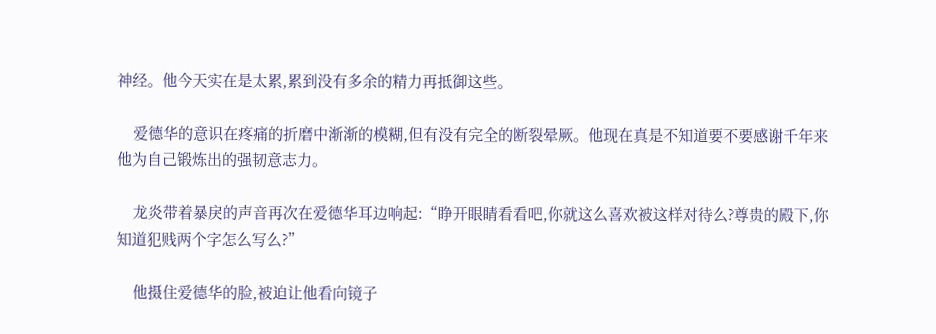神经。他今天实在是太累,累到没有多余的精力再抵御这些。

    爱德华的意识在疼痛的折磨中渐渐的模糊,但有没有完全的断裂晕厥。他现在真是不知道要不要感谢千年来他为自己锻炼出的强韧意志力。

    龙炎带着暴戾的声音再次在爱德华耳边响起:“睁开眼睛看看吧,你就这么喜欢被这样对待么?尊贵的殿下,你知道犯贱两个字怎么写么?”

    他摄住爱德华的脸,被迫让他看向镜子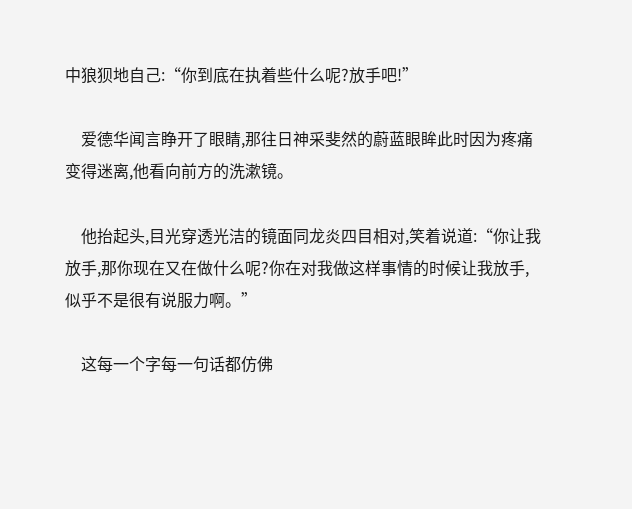中狼狈地自己:“你到底在执着些什么呢?放手吧!”

    爱德华闻言睁开了眼睛,那往日神采斐然的蔚蓝眼眸此时因为疼痛变得迷离,他看向前方的洗漱镜。

    他抬起头,目光穿透光洁的镜面同龙炎四目相对,笑着说道:“你让我放手,那你现在又在做什么呢?你在对我做这样事情的时候让我放手,似乎不是很有说服力啊。”

    这每一个字每一句话都仿佛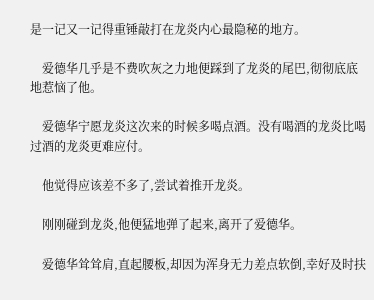是一记又一记得重锤敲打在龙炎内心最隐秘的地方。

    爱德华几乎是不费吹灰之力地便踩到了龙炎的尾巴,彻彻底底地惹恼了他。

    爱德华宁愿龙炎这次来的时候多喝点酒。没有喝酒的龙炎比喝过酒的龙炎更难应付。

    他觉得应该差不多了,尝试着推开龙炎。

    刚刚碰到龙炎,他便猛地弹了起来,离开了爱德华。

    爱德华耸耸肩,直起腰板,却因为浑身无力差点软倒,幸好及时扶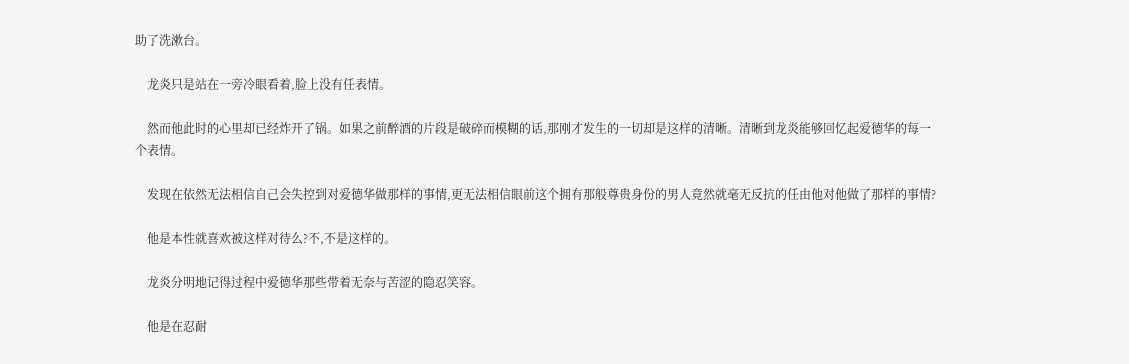助了洗漱台。

    龙炎只是站在一旁冷眼看着,脸上没有任表情。

    然而他此时的心里却已经炸开了锅。如果之前醉酒的片段是破碎而模糊的话,那刚才发生的一切却是这样的清晰。清晰到龙炎能够回忆起爱德华的每一个表情。

    发现在依然无法相信自己会失控到对爱德华做那样的事情,更无法相信眼前这个拥有那般尊贵身份的男人竟然就毫无反抗的任由他对他做了那样的事情?

    他是本性就喜欢被这样对待么?不,不是这样的。

    龙炎分明地记得过程中爱德华那些带着无奈与苦涩的隐忍笑容。

    他是在忍耐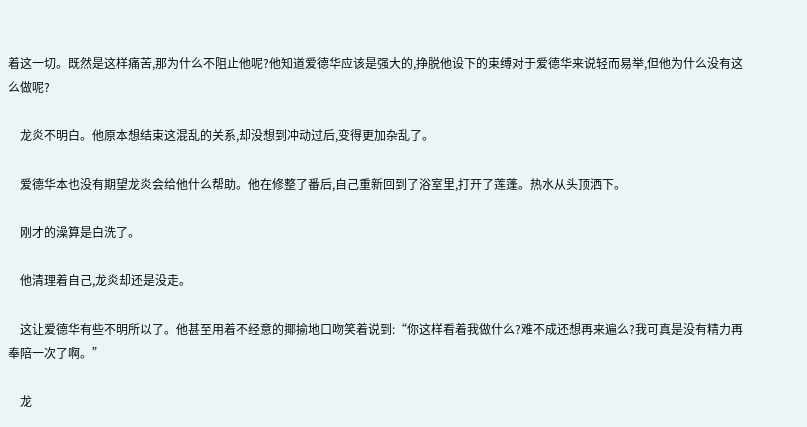着这一切。既然是这样痛苦,那为什么不阻止他呢?他知道爱德华应该是强大的,挣脱他设下的束缚对于爱德华来说轻而易举,但他为什么没有这么做呢?

    龙炎不明白。他原本想结束这混乱的关系,却没想到冲动过后,变得更加杂乱了。

    爱德华本也没有期望龙炎会给他什么帮助。他在修整了番后,自己重新回到了浴室里,打开了莲蓬。热水从头顶洒下。

    刚才的澡算是白洗了。

    他清理着自己,龙炎却还是没走。

    这让爱德华有些不明所以了。他甚至用着不经意的揶揄地口吻笑着说到:“你这样看着我做什么?难不成还想再来遍么?我可真是没有精力再奉陪一次了啊。”

    龙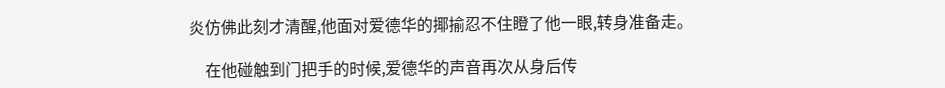炎仿佛此刻才清醒,他面对爱德华的揶揄忍不住瞪了他一眼,转身准备走。

    在他碰触到门把手的时候,爱德华的声音再次从身后传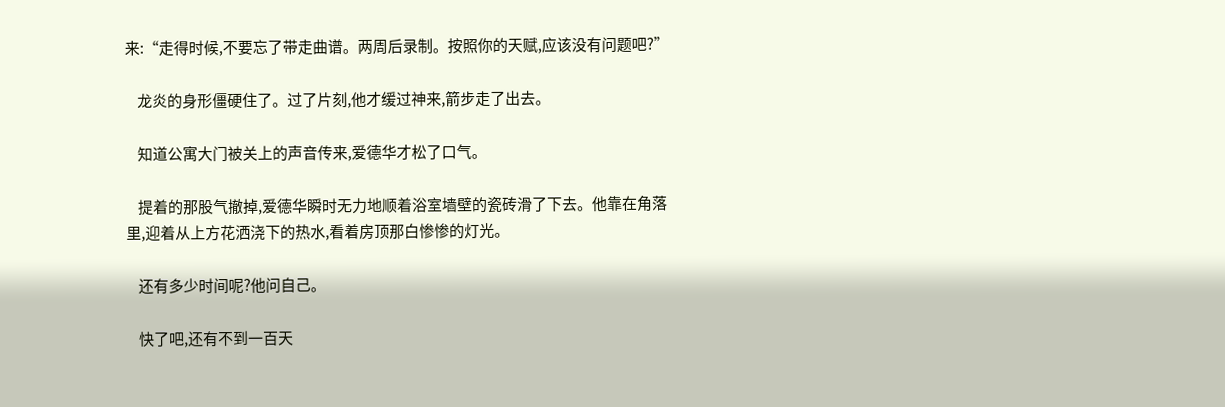来:“走得时候,不要忘了带走曲谱。两周后录制。按照你的天赋,应该没有问题吧?”

    龙炎的身形僵硬住了。过了片刻,他才缓过神来,箭步走了出去。

    知道公寓大门被关上的声音传来,爱德华才松了口气。

    提着的那股气撤掉,爱德华瞬时无力地顺着浴室墙壁的瓷砖滑了下去。他靠在角落里,迎着从上方花洒浇下的热水,看着房顶那白惨惨的灯光。

    还有多少时间呢?他问自己。

    快了吧,还有不到一百天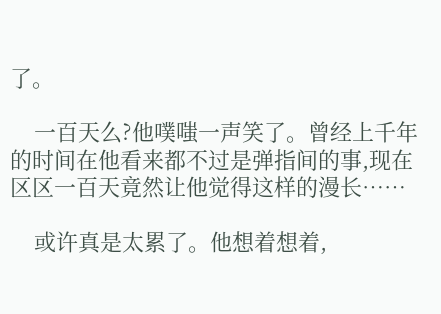了。

    一百天么?他噗嗤一声笑了。曾经上千年的时间在他看来都不过是弹指间的事,现在区区一百天竟然让他觉得这样的漫长……

    或许真是太累了。他想着想着,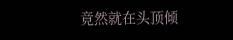竟然就在头顶倾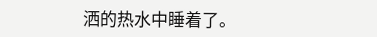洒的热水中睡着了。